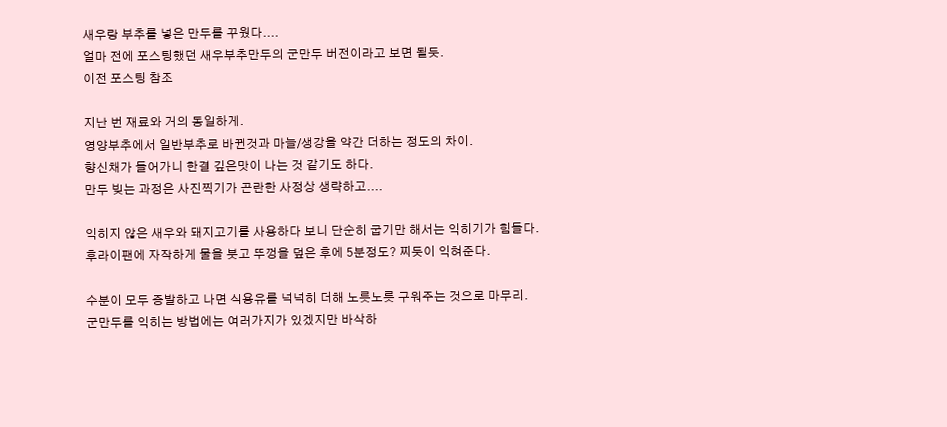새우랑 부추를 넣은 만두를 꾸웠다....
얼마 전에 포스팅했던 새우부추만두의 군만두 버전이라고 보면 될듯.
이전 포스팅 참조

지난 번 재료와 거의 동일하게.
영양부추에서 일반부추로 바뀐것과 마늘/생강을 약간 더하는 정도의 차이.
향신채가 들어가니 한결 깊은맛이 나는 것 같기도 하다.
만두 빚는 과정은 사진찍기가 곤란한 사정상 생략하고....

익히지 않은 새우와 돼지고기를 사용하다 보니 단순히 굽기만 해서는 익히기가 힘들다.
후라이팬에 자작하게 물을 붓고 뚜껑을 덮은 후에 5분정도? 찌듯이 익혀준다.

수분이 모두 증발하고 나면 식용유를 넉넉히 더해 노릇노릇 구워주는 것으로 마무리.
군만두를 익히는 방법에는 여러가지가 있겠지만 바삭하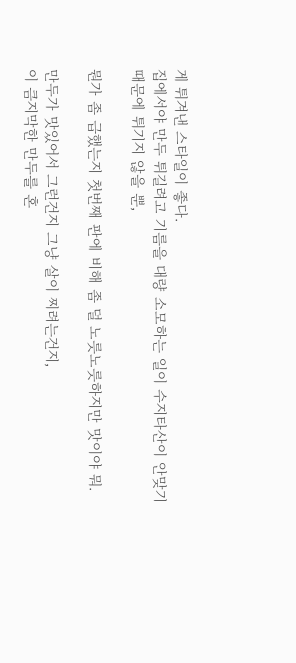게 튀겨낸 스타일이 좋다.
집에서야 만두 튀길려고 기름을 대량 소모하는 일이 수지타산이 안맞기 때문에 튀기지 않을 뿐,

뭔가 좀 급했는지 첫번째 판에 비해 좀 덜 노릇노릇하지만 맛이야 뭐.

만두가 맛있어서 그런건지 그냥 살이 찌려는건지,
이 큼지막한 만두를 혼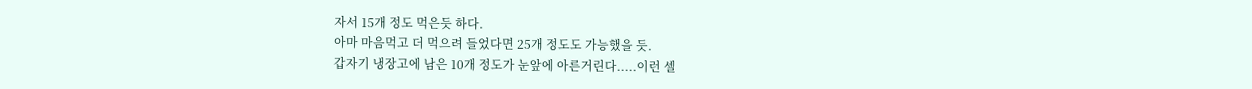자서 15개 정도 먹은듯 하다.
아마 마음먹고 더 먹으려 들었다면 25개 정도도 가능했을 듯.
갑자기 냉장고에 남은 10개 정도가 눈앞에 아른거린다.....이런 셀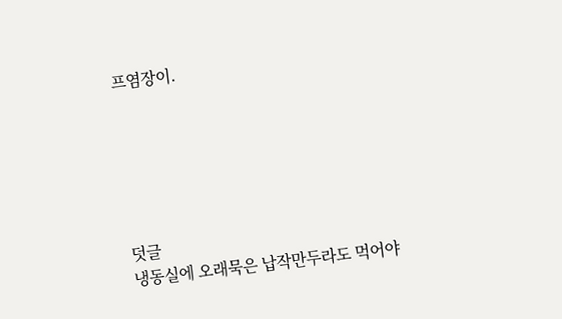프염장이.






덧글
냉동실에 오래묵은 납작만두라도 먹어야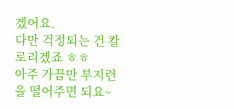겠어요.
다만 걱정되는 건 칼로리겠죠 ㅎㅎ
아주 가끔만 부지런을 떨어주면 되요~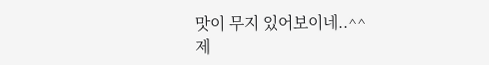맛이 무지 있어보이네..^^
제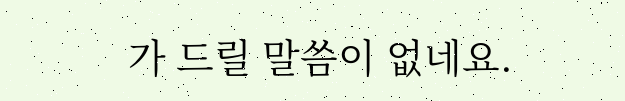가 드릴 말씀이 없네요.